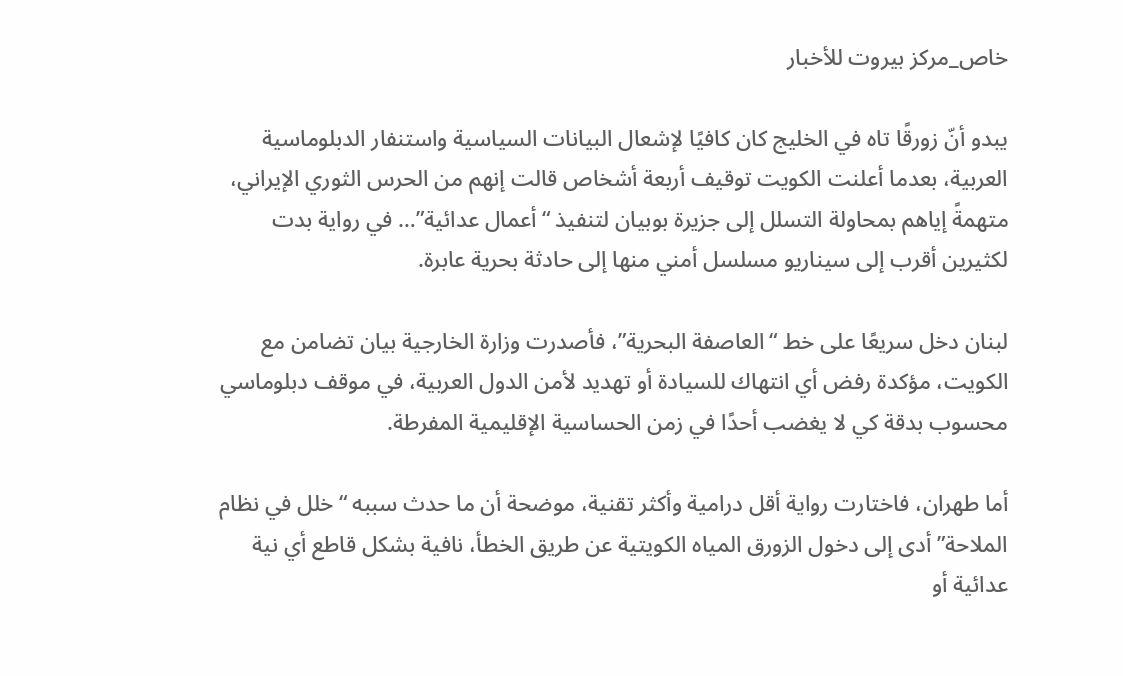خاص_مركز بيروت للأخبار

يبدو أنّ زورقًا تاه في الخليج كان كافيًا لإشعال البيانات السياسية واستنفار الدبلوماسية العربية، بعدما أعلنت الكويت توقيف أربعة أشخاص قالت إنهم من الحرس الثوري الإيراني، متهمةً إياهم بمحاولة التسلل إلى جزيرة بوبيان لتنفيذ “أعمال عدائية”… في رواية بدت لكثيرين أقرب إلى سيناريو مسلسل أمني منها إلى حادثة بحرية عابرة.

لبنان دخل سريعًا على خط “العاصفة البحرية”، فأصدرت وزارة الخارجية بيان تضامن مع الكويت، مؤكدة رفض أي انتهاك للسيادة أو تهديد لأمن الدول العربية، في موقف دبلوماسي محسوب بدقة كي لا يغضب أحدًا في زمن الحساسية الإقليمية المفرطة.

أما طهران، فاختارت رواية أقل درامية وأكثر تقنية، موضحة أن ما حدث سببه “خلل في نظام الملاحة” أدى إلى دخول الزورق المياه الكويتية عن طريق الخطأ، نافية بشكل قاطع أي نية عدائية أو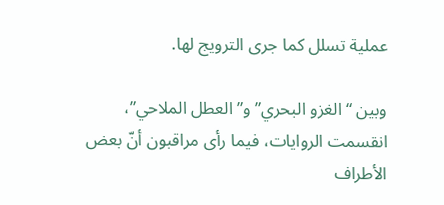عملية تسلل كما جرى الترويج لها.

وبين “الغزو البحري” و”العطل الملاحي”، انقسمت الروايات، فيما رأى مراقبون أنّ بعض الأطراف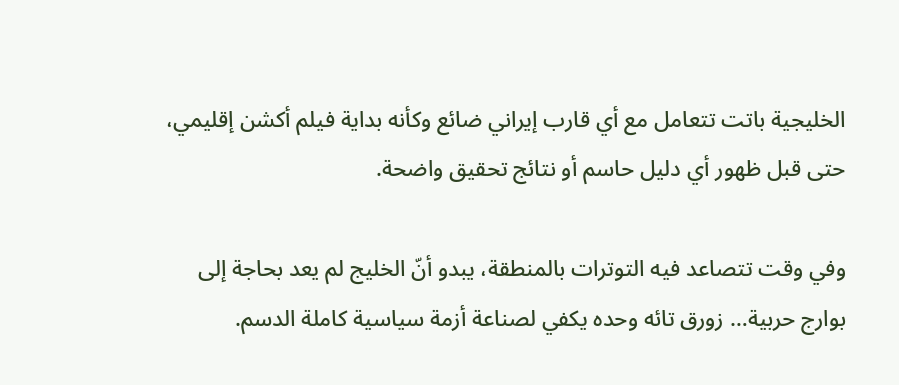الخليجية باتت تتعامل مع أي قارب إيراني ضائع وكأنه بداية فيلم أكشن إقليمي، حتى قبل ظهور أي دليل حاسم أو نتائج تحقيق واضحة.

وفي وقت تتصاعد فيه التوترات بالمنطقة، يبدو أنّ الخليج لم يعد بحاجة إلى بوارج حربية… زورق تائه وحده يكفي لصناعة أزمة سياسية كاملة الدسم.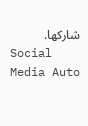شاركها.
Social Media Auto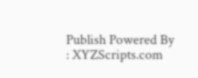Publish Powered By : XYZScripts.com